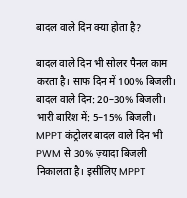बादल वाले दिन क्या होता है?

बादल वाले दिन भी सोलर पैनल काम करता है। साफ दिन में 100% बिजली। बादल वाले दिन: 20–30% बिजली। भारी बारिश में: 5–15% बिजली। MPPT कंट्रोलर बादल वाले दिन भी PWM से 30% ज़्यादा बिजली निकालता है। इसीलिए MPPT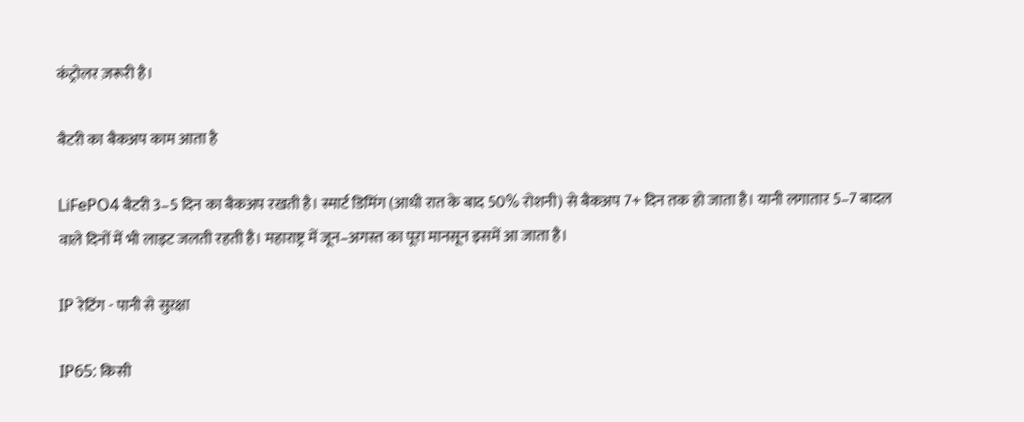कंट्रोलर ज़रूरी है।

बैटरी का बैकअप काम आता है

LiFePO4 बैटरी 3–5 दिन का बैकअप रखती है। स्मार्ट डिमिंग (आधी रात के बाद 50% रोशनी) से बैकअप 7+ दिन तक हो जाता है। यानी लगातार 5–7 बादल वाले दिनों में भी लाइट जलती रहती है। महाराष्ट्र में जून–अगस्त का पूरा मानसून इसमें आ जाता है।

IP रेटिंग - पानी से सुरक्षा

IP65: किसी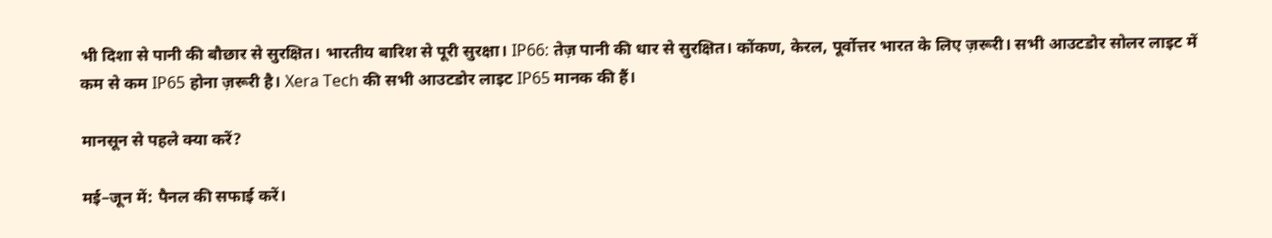भी दिशा से पानी की बौछार से सुरक्षित। भारतीय बारिश से पूरी सुरक्षा। IP66: तेज़ पानी की धार से सुरक्षित। कोंकण, केरल, पूर्वोत्तर भारत के लिए ज़रूरी। सभी आउटडोर सोलर लाइट में कम से कम IP65 होना ज़रूरी है। Xera Tech की सभी आउटडोर लाइट IP65 मानक की हैं।

मानसून से पहले क्या करें?

मई–जून में: पैनल की सफाई करें।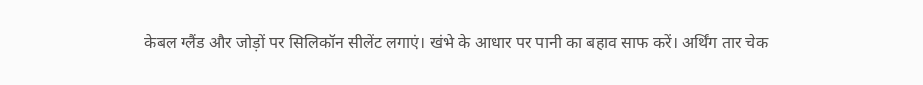केबल ग्लैंड और जोड़ों पर सिलिकॉन सीलेंट लगाएं। खंभे के आधार पर पानी का बहाव साफ करें। अर्थिंग तार चेक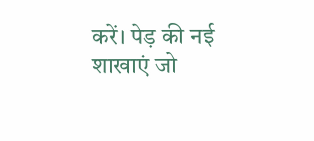करें। पेड़ की नई शाखाएं जो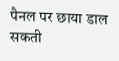पैनल पर छाया डाल सकती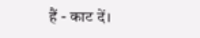हैं - काट दें।